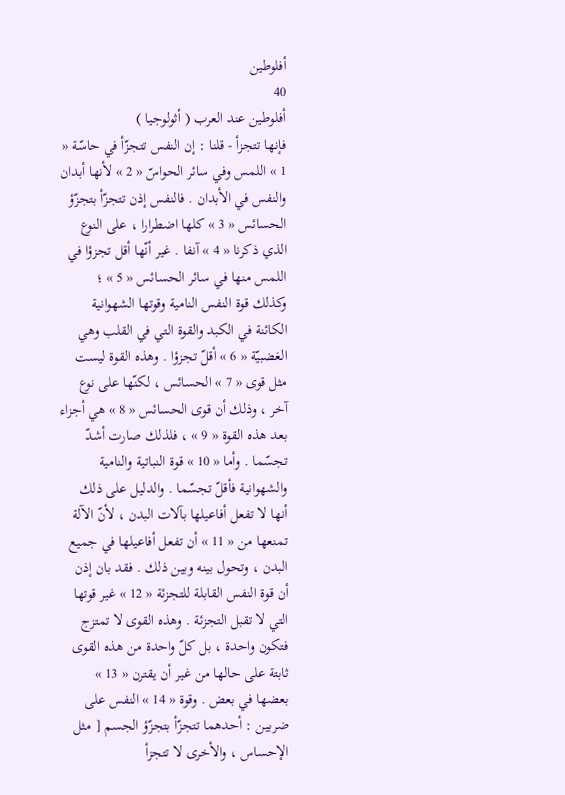أفلوطين
40
أفلوطين عند العرب ( أثولوجيا )
فإنها تتجزأ - قلنا : إن النفس تتجزّأ في حاسّة « 1 » اللمس وفي سائر الحواسّ « 2 » لأنها أبدان والنفس في الأبدان . فالنفس إذن تتجزّأ بتجزّؤ الحسائس « 3 » كلها اضطرارا ، على النوع الذي ذكرنا « 4 » آنفا . غير أنّها أقل تجزؤا في اللمس منها في سائر الحسائس « 5 » ؛ وكذلك قوة النفس النامية وقوتها الشهوانية الكائنة في الكبد والقوة التي في القلب وهي الغضبيّة « 6 » أقلّ تجزؤا . وهذه القوة ليست مثل قوى « 7 » الحسائس ، لكنّها على نوع آخر ، وذلك أن قوى الحسائس « 8 » هي أجزاء بعد هذه القوة « 9 » ، فلذلك صارت أشدّ تجسّما . وأما « 10 » قوة النباتية والنامية والشهوانية فأقلّ تجسّما . والدليل على ذلك أنها لا تفعل أفاعيلها بآلات البدن ، لأنّ الآلة تمنعها من « 11 » أن تفعل أفاعيلها في جميع البدن ، وتحول بينه وبين ذلك . فقد بان إذن أن قوة النفس القابلة للتجزئة « 12 » غير قوتها التي لا تقبل التجزئة . وهذه القوى لا تمتزج فتكون واحدة ، بل كلّ واحدة من هذه القوى ثابتة على حالها من غير أن يقترن « 13 » بعضها في بعض . وقوة « 14 » النفس على ضربين : أحدهما تتجزّأ بتجزّؤ الجسم [ مثل الإحساس ، والأخرى لا تتجزأ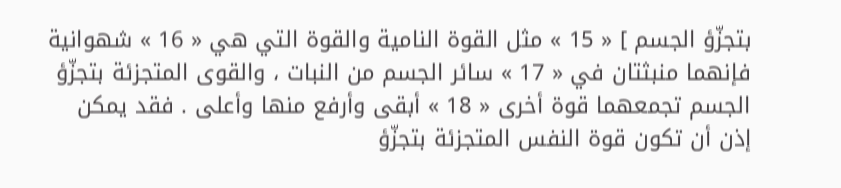بتجزّؤ الجسم ] « 15 » مثل القوة النامية والقوة التي هي « 16 » شهوانية فإنهما منبثتان في « 17 » سائر الجسم من النبات ، والقوى المتجزئة بتجزّؤ الجسم تجمعهما قوة أخرى « 18 » أبقى وأرفع منها وأعلى . فقد يمكن إذن أن تكون قوة النفس المتجزئة بتجزّؤ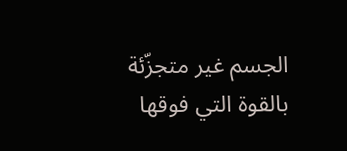الجسم غير متجزّئة بالقوة التي فوقها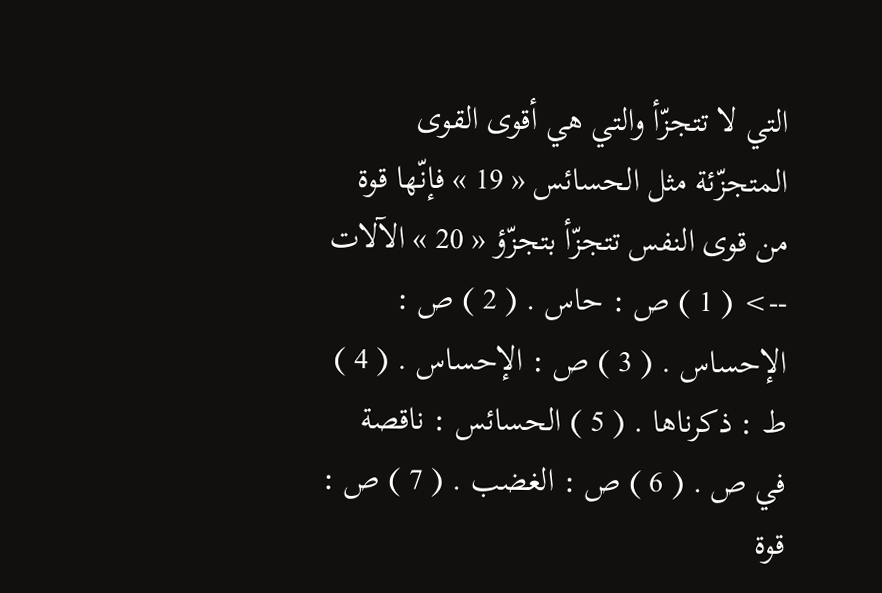التي لا تتجزّأ والتي هي أقوى القوى المتجزّئة مثل الحسائس « 19 » فإنّها قوة من قوى النفس تتجزّأ بتجزّؤ « 20 » الآلات
--> ( 1 ) ص : حاس . ( 2 ) ص : الإحساس . ( 3 ) ص : الإحساس . ( 4 ) ط : ذكرناها . ( 5 ) الحسائس : ناقصة في ص . ( 6 ) ص : الغضب . ( 7 ) ص : قوة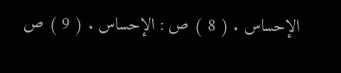الإحساس . ( 8 ) ص : الإحساس . ( 9 ) ص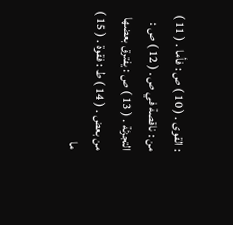: القوى . ( 10 ) ص : فأما . ( 11 ) من : ناقصة في ص . ( 12 ) ص : التجزئة . ( 13 ) ص : يفترق بعضها من بعض . ( 14 ) ط : فقوة . ( 15 ) ما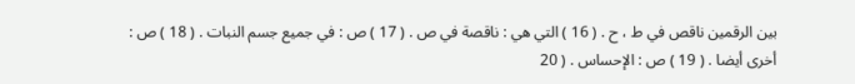بين الرقمين ناقص في ط ، ح . ( 16 ) التي هي : ناقصة في ص . ( 17 ) ص : في جميع جسم النبات . ( 18 ) ص : أخرى أيضا . ( 19 ) ص : الإحساس . ( 20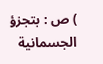) ص : بتجزؤ الجسمانية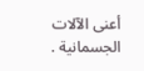أعنى الآلات الجسمانية .